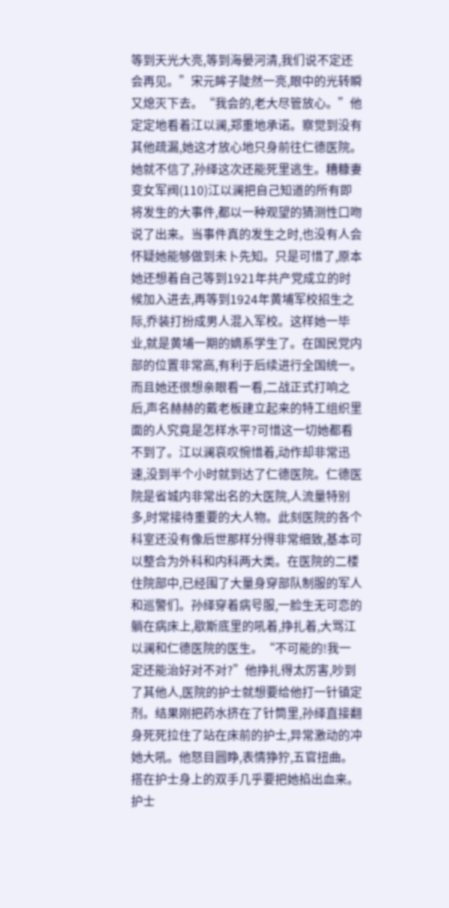等到天光大亮,等到海晏河清,我们说不定还会再见。”宋元眸子陡然一亮,眼中的光转瞬又熄灭下去。“我会的,老大尽管放心。”他定定地看着江以澜,郑重地承诺。察觉到没有其他疏漏,她这才放心地只身前往仁德医院。她就不信了,孙绎这次还能死里逃生。糟糠妻变女军阀(110)江以澜把自己知道的所有即将发生的大事件,都以一种观望的猜测性口吻说了出来。当事件真的发生之时,也没有人会怀疑她能够做到未卜先知。只是可惜了,原本她还想着自己等到1921年共产党成立的时候加入进去,再等到1924年黄埔军校招生之际,乔装打扮成男人混入军校。这样她一毕业,就是黄埔一期的嫡系学生了。在国民党内部的位置非常高,有利于后续进行全国统一。而且她还很想亲眼看一看,二战正式打响之后,声名赫赫的戴老板建立起来的特工组织里面的人究竟是怎样水平?可惜这一切她都看不到了。江以澜哀叹惋惜着,动作却非常迅速,没到半个小时就到达了仁德医院。仁德医院是省城内非常出名的大医院,人流量特别多,时常接待重要的大人物。此刻医院的各个科室还没有像后世那样分得非常细致,基本可以整合为外科和内科两大类。在医院的二楼住院部中,已经围了大量身穿部队制服的军人和巡警们。孙绎穿着病号服,一脸生无可恋的躺在病床上,歇斯底里的吼着,挣扎着,大骂江以澜和仁德医院的医生。“不可能的!我一定还能治好对不对?”他挣扎得太厉害,吵到了其他人,医院的护士就想要给他打一针镇定剂。结果刚把药水挤在了针筒里,孙绎直接翻身死死拉住了站在床前的护士,异常激动的冲她大吼。他怒目圆睁,表情狰狞,五官扭曲。搭在护士身上的双手几乎要把她掐出血来。护士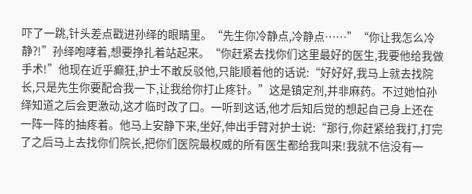吓了一跳,针头差点戳进孙绎的眼睛里。“先生你冷静点,冷静点……”“你让我怎么冷静?!”孙绎咆哮着,想要挣扎着站起来。“你赶紧去找你们这里最好的医生,我要他给我做手术!”他现在近乎癫狂,护士不敢反驳他,只能顺着他的话说:“好好好,我马上就去找院长,只是先生你要配合我一下,让我给你打止疼针。”这是镇定剂,并非麻药。不过她怕孙绎知道之后会更激动,这才临时改了口。一听到这话,他才后知后觉的想起自己身上还在一阵一阵的抽疼着。他马上安静下来,坐好,伸出手臂对护士说:“那行,你赶紧给我打,打完了之后马上去找你们院长,把你们医院最权威的所有医生都给我叫来!我就不信没有一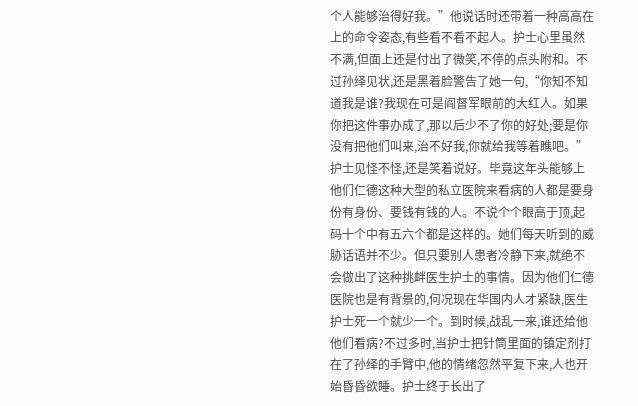个人能够治得好我。”他说话时还带着一种高高在上的命令姿态,有些看不看不起人。护士心里虽然不满,但面上还是付出了微笑,不停的点头附和。不过孙绎见状,还是黑着脸警告了她一句,“你知不知道我是谁?我现在可是阎督军眼前的大红人。如果你把这件事办成了,那以后少不了你的好处;要是你没有把他们叫来,治不好我,你就给我等着瞧吧。”护士见怪不怪,还是笑着说好。毕竟这年头能够上他们仁德这种大型的私立医院来看病的人都是要身份有身份、要钱有钱的人。不说个个眼高于顶,起码十个中有五六个都是这样的。她们每天听到的威胁话语并不少。但只要别人患者冷静下来,就绝不会做出了这种挑衅医生护士的事情。因为他们仁德医院也是有背景的,何况现在华国内人才紧缺,医生护士死一个就少一个。到时候,战乱一来,谁还给他他们看病?不过多时,当护士把针筒里面的镇定剂打在了孙绎的手臂中,他的情绪忽然平复下来,人也开始昏昏欲睡。护士终于长出了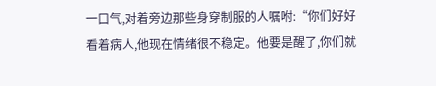一口气,对着旁边那些身穿制服的人嘱咐:“你们好好看着病人,他现在情绪很不稳定。他要是醒了,你们就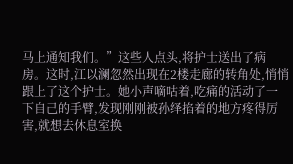马上通知我们。”这些人点头,将护士送出了病房。这时,江以澜忽然出现在2楼走廊的转角处,悄悄跟上了这个护士。她小声嘀咕着,吃痛的活动了一下自己的手臂,发现刚刚被孙绎掐着的地方疼得厉害,就想去休息室换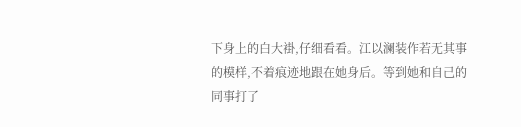下身上的白大褂,仔细看看。江以澜装作若无其事的模样,不着痕迹地跟在她身后。等到她和自己的同事打了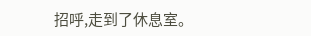招呼,走到了休息室。